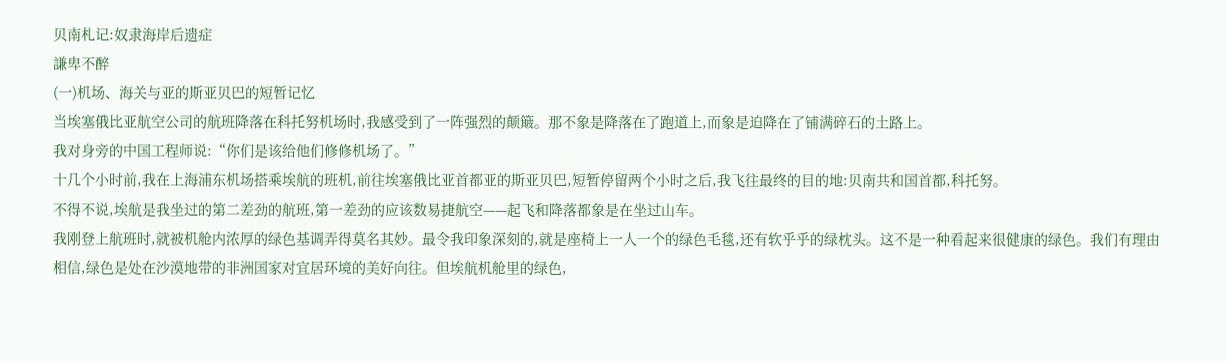贝南札记:奴隶海岸后遗症
謙卑不醉
(一)机场、海关与亚的斯亚贝巴的短暂记忆
当埃塞俄比亚航空公司的航班降落在科托努机场时,我感受到了一阵强烈的颠簸。那不象是降落在了跑道上,而象是迫降在了铺满碎石的土路上。
我对身旁的中国工程师说:“你们是该给他们修修机场了。”
十几个小时前,我在上海浦东机场搭乘埃航的班机,前往埃塞俄比亚首都亚的斯亚贝巴,短暂停留两个小时之后,我飞往最终的目的地:贝南共和国首都,科托努。
不得不说,埃航是我坐过的第二差劲的航班,第一差劲的应该数易捷航空——起飞和降落都象是在坐过山车。
我刚登上航班时,就被机舱内浓厚的绿色基调弄得莫名其妙。最令我印象深刻的,就是座椅上一人一个的绿色毛毯,还有软乎乎的绿枕头。这不是一种看起来很健康的绿色。我们有理由相信,绿色是处在沙漠地带的非洲国家对宜居环境的美好向往。但埃航机舱里的绿色,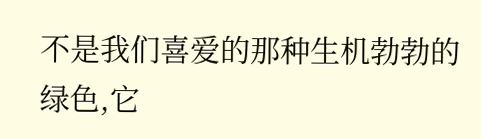不是我们喜爱的那种生机勃勃的绿色,它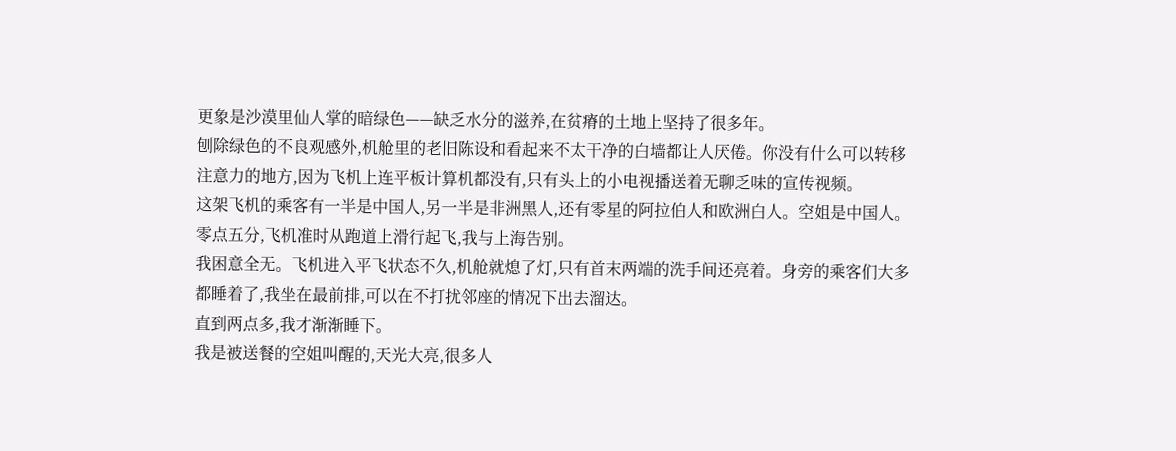更象是沙漠里仙人掌的暗绿色——缺乏水分的滋养,在贫瘠的土地上坚持了很多年。
刨除绿色的不良观感外,机舱里的老旧陈设和看起来不太干净的白墙都让人厌倦。你没有什么可以转移注意力的地方,因为飞机上连平板计算机都没有,只有头上的小电视播送着无聊乏味的宣传视频。
这架飞机的乘客有一半是中国人,另一半是非洲黑人,还有零星的阿拉伯人和欧洲白人。空姐是中国人。
零点五分,飞机准时从跑道上滑行起飞,我与上海告别。
我困意全无。飞机进入平飞状态不久,机舱就熄了灯,只有首末两端的洗手间还亮着。身旁的乘客们大多都睡着了,我坐在最前排,可以在不打扰邻座的情况下出去溜达。
直到两点多,我才渐渐睡下。
我是被送餐的空姐叫醒的,天光大亮,很多人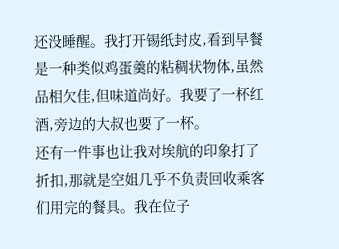还没睡醒。我打开锡纸封皮,看到早餐是一种类似鸡蛋羹的粘稠状物体,虽然品相欠佳,但味道尚好。我要了一杯红酒,旁边的大叔也要了一杯。
还有一件事也让我对埃航的印象打了折扣,那就是空姐几乎不负责回收乘客们用完的餐具。我在位子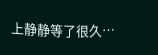上静静等了很久…